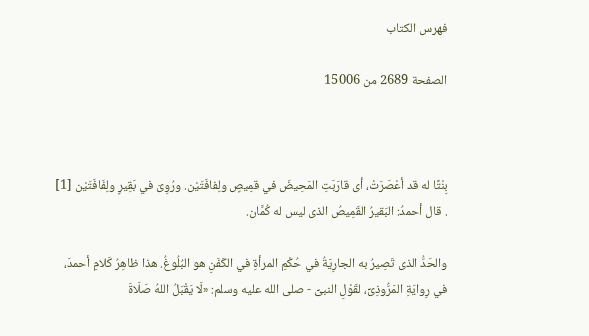فهرس الكتاب

الصفحة 2689 من 15006



بِنْتًا له قد أعْصَرَتْ، أى قارَبَتِ المَحِيضَ في قمِيصٍ ولِفافَتَيْن. ورُوِىَ في بَقِيرٍ ولِفَافَتَيْن [1] . قال أحمدُ: البَقيرُ القَمِيصُ الذى ليس له كُمَّان.

والحَدُّ الذى تَصِيرُ به الجارِيَةُ في حُكْمِ المرأةِ في الكَفَنِ هو البُلُوغُ. هذا ظاهِرُ كَلامِ أحمدَ، في رِوايَةِ المَرُّوذِىِّ، لقَوْلِ النبىِّ - صلى الله عليه وسلم: «لَا يَقْبَلُ اللهُ صَلَاةَ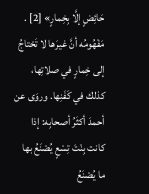حَائِضٍ إلَّا بِخِمارٍ» [2] . مَفْهُومُه أنَّ غيرَها لا تَحْتاجُ إلى خِمارٍ في صلاتِها، كذلك في كَفَنِها. وروَى عن أحمدَ أكثَرُ أصحابِه: إذا كانت بِنْتَ تِسْعٍ يُصْنَعُ بها ما يُصْنَعُ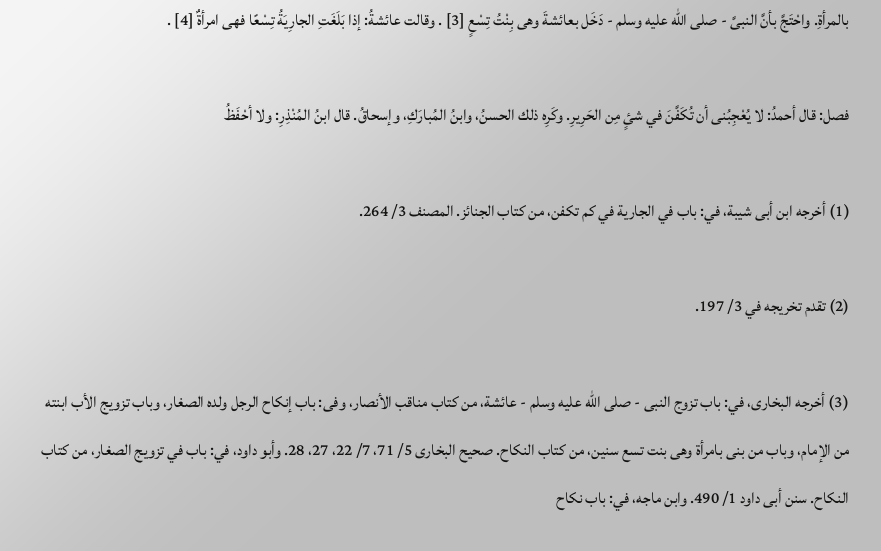بالمرأةِ. واحْتَجَّ بأنَّ النبىَّ - صلى الله عليه وسلم - دَخَل بعائشةَ وهى بِنْتُ تِسْعٍ [3] . وقالت عائشةُ: إذا بَلَغَتِ الجارِيَةُ تِسْعًا فهى امرأةٌ [4] .

فصل: قال أحمدُ: لا يُعْجِبُنى أن تُكَفَّنَ في شئٍ مِن الحَرِيرِ. وكَرِه ذلك الحسنُ، وابنُ المُبارَكِ، وإسحاقُ. قال ابنُ المُنْذِرِ: ولا أحْفَظُ

(1) أخرجه ابن أبى شيبة، في: باب في الجارية في كم تكفن، من كتاب الجنائز. المصنف 3/ 264.

(2) تقدم تخريجه في 3/ 197.

(3) أخرجه البخارى، في: باب تزوج النبى - صلى الله عليه وسلم - عائشة، من كتاب مناقب الأنصار، وفى: باب إنكاح الرجل ولده الصغار، وباب تزويج الأب ابنته من الإمام، وباب من بنى بامرأة وهى بنت تسع سنين، من كتاب النكاح. صحيح البخارى 5/ 71، 7/ 22، 27، 28. وأبو داود، في: باب في تزويج الصغار، من كتاب النكاح. سنن أبى داود 1/ 490. وابن ماجه، في: باب نكاح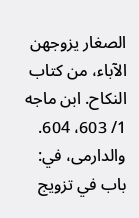الصغار يزوجهن الآباء، من كتاب النكاح. ابن ماجه 1/ 603، 604. والدارمى، في: باب في تزويج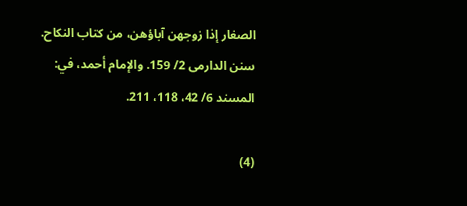الصغار إذا زوجهن آباؤهن، من كتاب النكاح. سنن الدارمى 2/ 159. والإمام أحمد، في: المسند 6/ 42، 118، 211.

(4)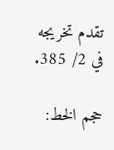تقدم تخريجه في 2/ 385.

حجم الخط: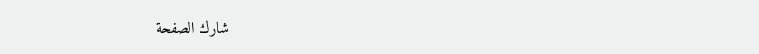شارك الصفحة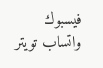فيسبوك واتساب تويتر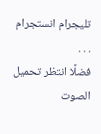تليجرام انستجرام
. . .
فضلًا انتظر تحميل الصوت